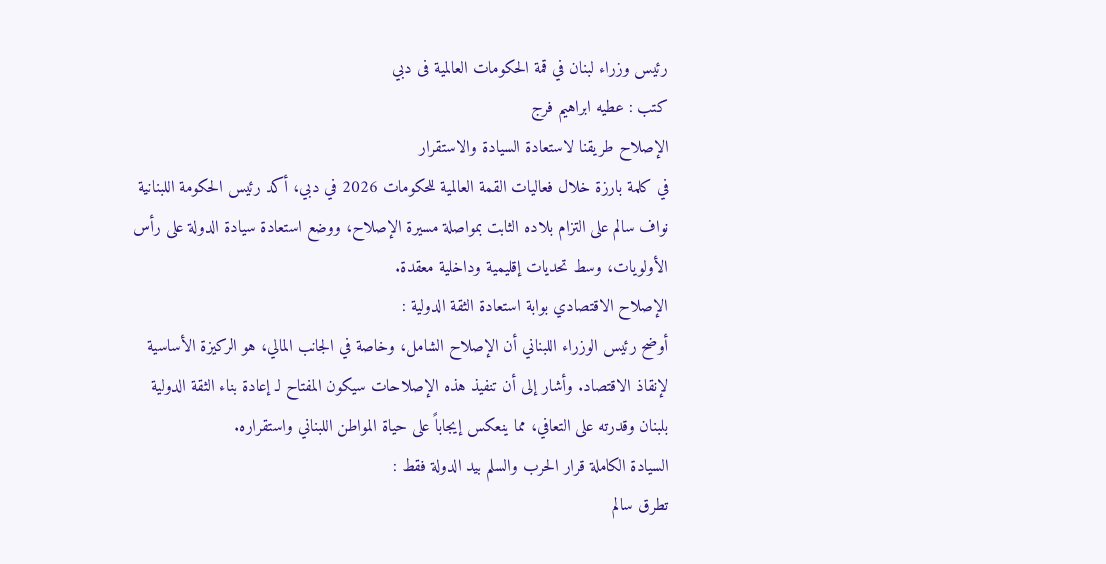رئيس وزراء لبنان في قمة الحكومات العالمية فى دبي
كتب : عطيه ابراهيم فرج
الإصلاح طريقنا لاستعادة السيادة والاستقرار
في كلمة بارزة خلال فعاليات القمة العالمية للحكومات 2026 في دبي، أكد رئيس الحكومة اللبنانية نواف سالم على التزام بلاده الثابت بمواصلة مسيرة الإصلاح، ووضع استعادة سيادة الدولة على رأس الأولويات، وسط تحديات إقليمية وداخلية معقدة.
الإصلاح الاقتصادي بوابة استعادة الثقة الدولية :
أوضح رئيس الوزراء اللبناني أن الإصلاح الشامل، وخاصة في الجانب المالي، هو الركيزة الأساسية لإنقاذ الاقتصاد. وأشار إلى أن تنفيذ هذه الإصلاحات سيكون المفتاح لـ إعادة بناء الثقة الدولية بلبنان وقدرته على التعافي، مما ينعكس إيجاباً على حياة المواطن اللبناني واستقراره.
السيادة الكاملة قرار الحرب والسلم بيد الدولة فقط :
تطرق سالم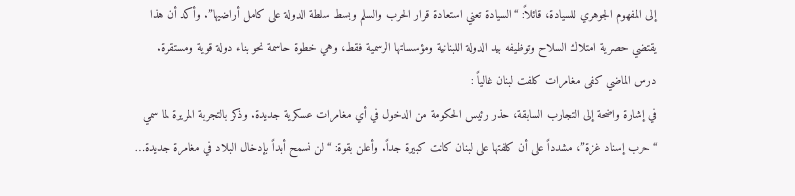إلى المفهوم الجوهري للسيادة، قائلاً: “السيادة تعني استعادة قرار الحرب والسلم وبسط سلطة الدولة على كامل أراضيها”. وأكد أن هذا يقتضي حصرية امتلاك السلاح وتوظيفه بيد الدولة اللبنانية ومؤسساتها الرسمية فقط، وهي خطوة حاسمة نحو بناء دولة قوية ومستقرة.
درس الماضي كفى مغامرات كلفت لبنان غالياً :
في إشارة واضحة إلى التجارب السابقة، حذر رئيس الحكومة من الدخول في أي مغامرات عسكرية جديدة. وذكر بالتجربة المريرة لما سمي “حرب إسناد غزة”، مشدداً على أن كلفتها على لبنان كانت كبيرة جداً. وأعلن بقوة: “لن نسمح أبداً بإدخال البلاد في مغامرة جديدة…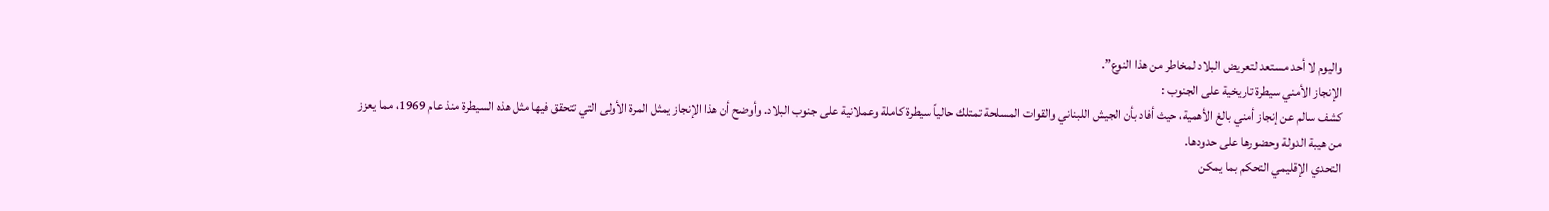واليوم لا أحد مستعد لتعريض البلاد لمخاطر من هذا النوع”.
الإنجاز الأمني سيطرة تاريخية على الجنوب :
كشف سالم عن إنجاز أمني بالغ الأهمية، حيث أفاد بأن الجيش اللبناني والقوات المسلحة تمتلك حالياً سيطرة كاملة وعملانية على جنوب البلاد. وأوضح أن هذا الإنجاز يمثل المرة الأولى التي تتحقق فيها مثل هذه السيطرة منذ عام 1969، مما يعزز من هيبة الدولة وحضورها على حدودها.
التحدي الإقليمي التحكم بما يمكن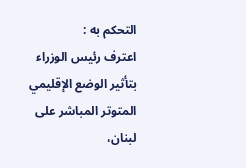التحكم به :
اعترف رئيس الوزراء بتأثير الوضع الإقليمي المتوتر المباشر على لبنان،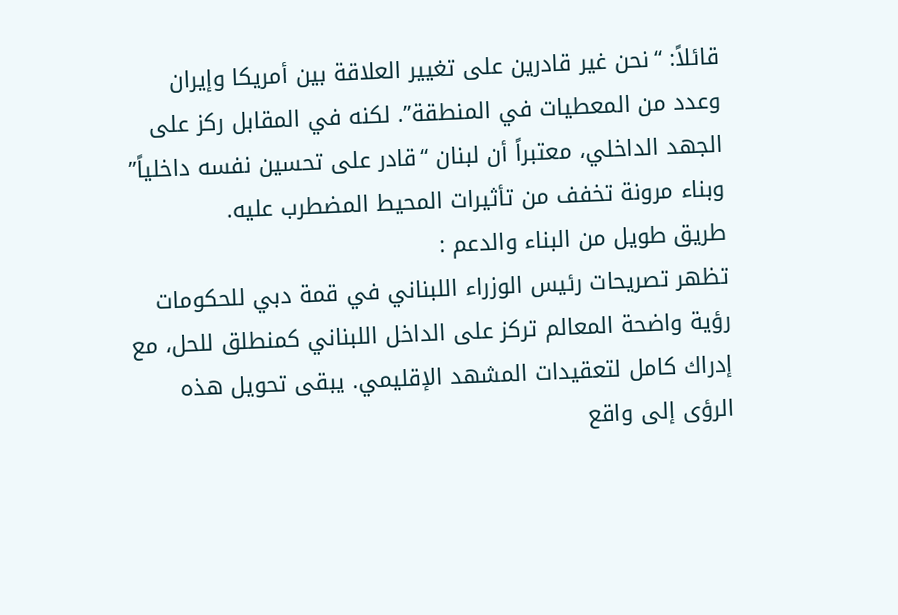قائلاً: “نحن غير قادرين على تغيير العلاقة بين أمريكا وإيران وعدد من المعطيات في المنطقة”. لكنه في المقابل ركز على الجهد الداخلي، معتبراً أن لبنان “قادر على تحسين نفسه داخلياً” وبناء مرونة تخفف من تأثيرات المحيط المضطرب عليه.
طريق طويل من البناء والدعم :
تظهر تصريحات رئيس الوزراء اللبناني في قمة دبي للحكومات رؤية واضحة المعالم تركز على الداخل اللبناني كمنطلق للحل، مع إدراك كامل لتعقيدات المشهد الإقليمي. يبقى تحويل هذه الرؤى إلى واقع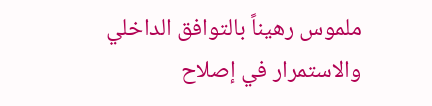ملموس رهيناً بالتوافق الداخلي والاستمرار في إصلاح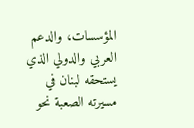المؤسسات، والدعم العربي والدولي الذي يستحقه لبنان في مسيرته الصعبة نحو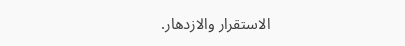الاستقرار والازدهار.